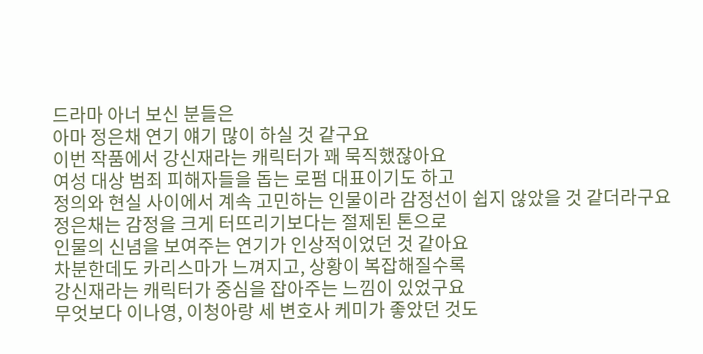드라마 아너 보신 분들은
아마 정은채 연기 얘기 많이 하실 것 같구요
이번 작품에서 강신재라는 캐릭터가 꽤 묵직했잖아요
여성 대상 범죄 피해자들을 돕는 로펌 대표이기도 하고
정의와 현실 사이에서 계속 고민하는 인물이라 감정선이 쉽지 않았을 것 같더라구요
정은채는 감정을 크게 터뜨리기보다는 절제된 톤으로
인물의 신념을 보여주는 연기가 인상적이었던 것 같아요
차분한데도 카리스마가 느껴지고, 상황이 복잡해질수록
강신재라는 캐릭터가 중심을 잡아주는 느낌이 있었구요
무엇보다 이나영, 이청아랑 세 변호사 케미가 좋았던 것도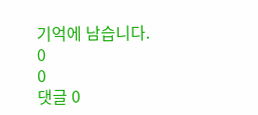기억에 남습니다.
0
0
댓글 0